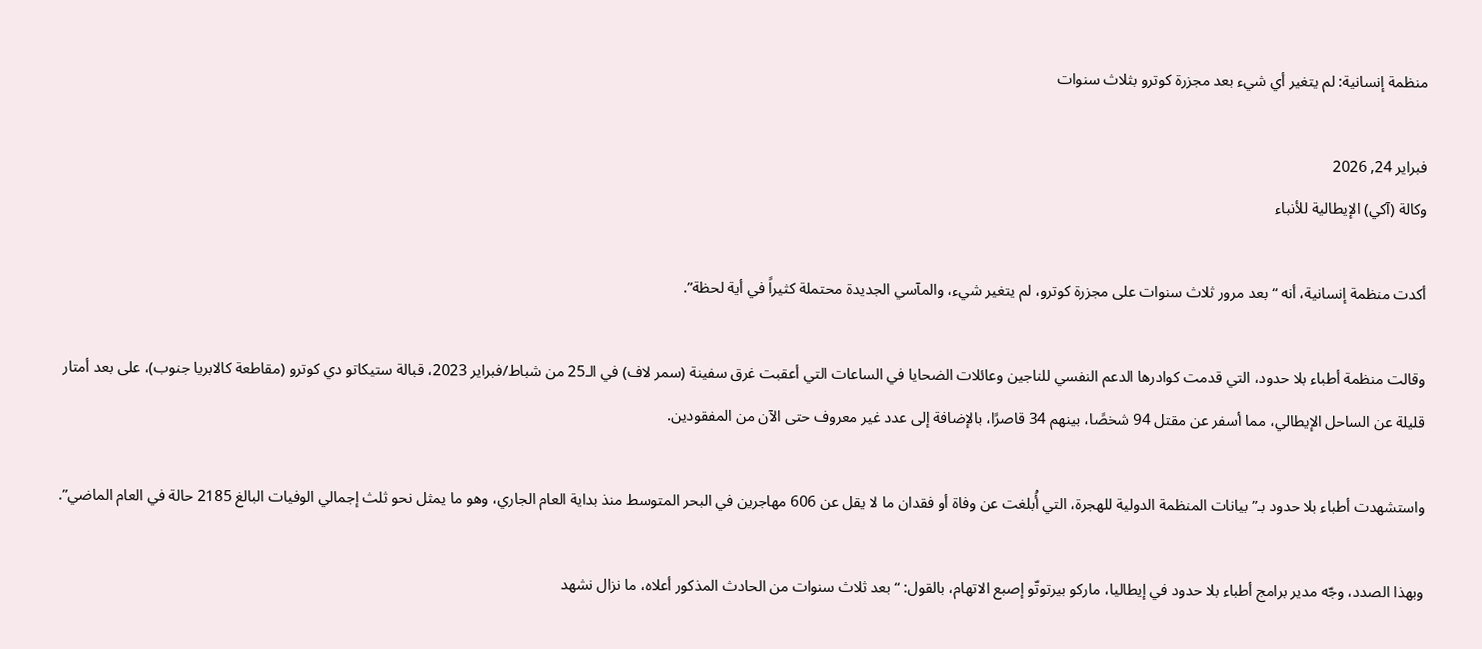منظمة إنسانية: لم يتغير أي شيء بعد مجزرة كوترو بثلاث سنوات

فبراير 24, 2026
وكالة (آكي) الإيطالية للأنباء

أكدت منظمة إنسانية، أنه “بعد مرور ثلاث سنوات على مجزرة كوترو، لم يتغير شيء، والمآسي الجديدة محتملة كثيراً في أية لحظة”.

وقالت منظمة أطباء بلا حدود، التي قدمت كوادرها الدعم النفسي للناجين وعائلات الضحايا في الساعات التي أعقبت غرق سفينة (سمر لاف) في الـ25 من شباط/فبراير 2023، قبالة ستيكاتو دي كوترو (مقاطعة كالابريا جنوب)، على بعد أمتار قليلة عن الساحل الإيطالي، مما أسفر عن مقتل 94 شخصًا، بينهم 34 قاصرًا، بالإضافة إلى عدد غير معروف حتى الآن من المفقودين.

واستشهدت أطباء بلا حدود بـ”بيانات المنظمة الدولية للهجرة، التي أُبلغت عن وفاة أو فقدان ما لا يقل عن 606 مهاجرين في البحر المتوسط منذ بداية العام الجاري، وهو ما يمثل نحو ثلث إجمالي الوفيات البالغ 2185 حالة في العام الماضي”.

وبهذا الصدد، وجّه مدير برامج أطباء بلا حدود في إيطاليا، ماركو بيرتوتّو إصبع الاتهام، بالقول: “بعد ثلاث سنوات من الحادث المذكور أعلاه، ما نزال نشهد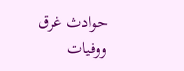حوادث غرق ووفيات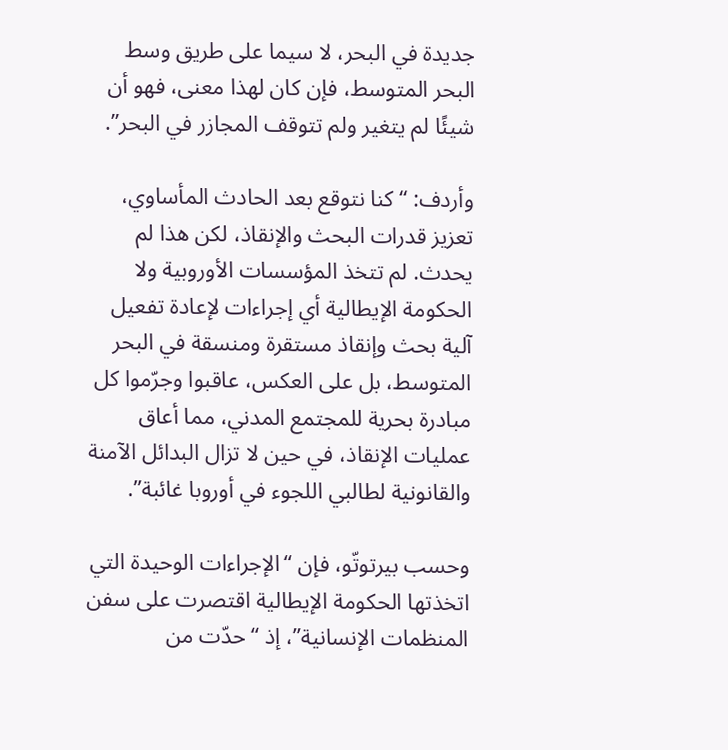جديدة في البحر، لا سيما على طريق وسط البحر المتوسط، فإن كان لهذا معنى، فهو أن شيئًا لم يتغير ولم تتوقف المجازر في البحر”.

وأردف: “كنا نتوقع بعد الحادث المأساوي، تعزيز قدرات البحث والإنقاذ، لكن هذا لم يحدث. لم تتخذ المؤسسات الأوروبية ولا الحكومة الإيطالية أي إجراءات لإعادة تفعيل آلية بحث وإنقاذ مستقرة ومنسقة في البحر المتوسط، بل على العكس، عاقبوا وجرّموا كل مبادرة بحرية للمجتمع المدني، مما أعاق عمليات الإنقاذ، في حين لا تزال البدائل الآمنة والقانونية لطالبي اللجوء في أوروبا غائبة”.

وحسب بيرتوتّو، فإن “الإجراءات الوحيدة التي اتخذتها الحكومة الإيطالية اقتصرت على سفن المنظمات الإنسانية”، إذ “حدّت من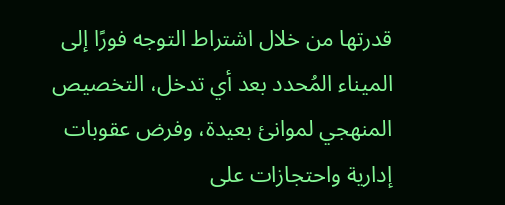قدرتها من خلال اشتراط التوجه فورًا إلى الميناء المُحدد بعد أي تدخل، التخصيص المنهجي لموانئ بعيدة، وفرض عقوبات إدارية واحتجازات على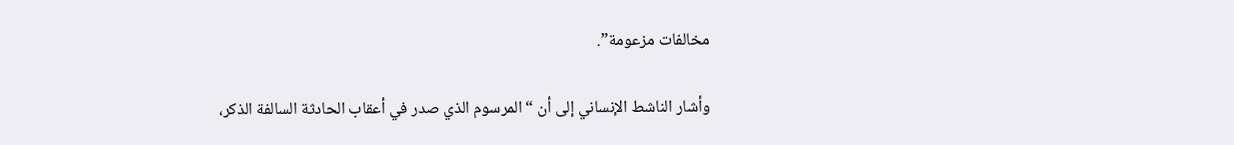مخالفات مزعومة”.

وأشار الناشط الإنساني إلى أن “المرسوم الذي صدر في أعقاب الحادثة السالفة الذكر،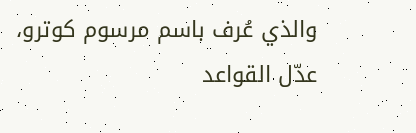والذي عُرف باسم مرسوم كوترو، عدّل القواعد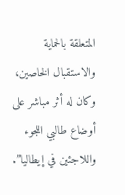المتعلقة بالحماية والاستقبال الخاصين، وكان له أثر مباشر على أوضاع طالبي اللجوء واللاجئين في إيطاليا”.